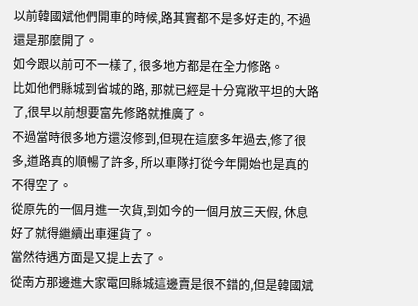以前韓國斌他們開車的時候,路其實都不是多好走的, 不過還是那麼開了。
如今跟以前可不一樣了, 很多地方都是在全力修路。
比如他們縣城到省城的路, 那就已經是十分寬敞平坦的大路了,很早以前想要富先修路就推廣了。
不過當時很多地方還沒修到,但現在這麼多年過去,修了很多,道路真的順暢了許多, 所以車隊打從今年開始也是真的不得空了。
從原先的一個月進一次貨,到如今的一個月放三天假, 休息好了就得繼續出車運貨了。
當然待遇方面是又提上去了。
從南方那邊進大家電回縣城這邊賣是很不錯的,但是韓國斌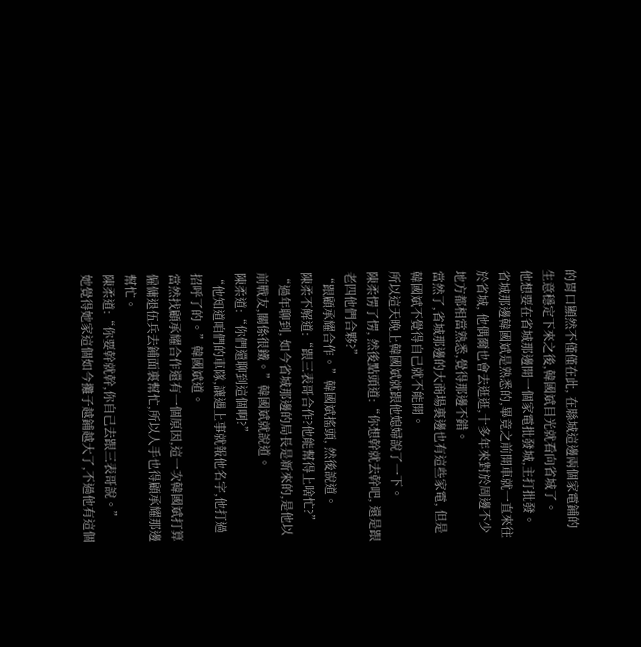的胃口顯然不僅僅在此, 在縣城這邊兩個家電鋪的生意穩定下來之後,韓國斌目光就看向省城了。
他想要在省城那邊開一個家電批發城,主打批發。
省城那邊韓國斌是熟悉的,畢竟之前開車就一直來往於省城, 他偶爾也會去逛逛,十多年來對於周邊不少地方都相當熟悉,覺得那邊不錯。
當然了,省城那邊的大商場裏邊也有這些家電, 但是韓國斌不覺得自己就不能開。
所以這天晚上韓國斌就跟他媳婦說了一下。
陳柔愣了愣, 然後點頭道:“你想幹就去幹吧, 還是跟老四他們合夥?”
“跟顧承耀合作。”韓國斌搖頭, 然後說道。
陳柔不解道:“跟三表哥合作?他能幫得上啥忙?”
“過年聊到, 如今省城那邊的局長是新來的,是他以前戰友,關係很鐵。”韓國斌就說道。
陳柔道:“你們還聊到這個啊?”
“他知道咱們的車隊,讓遇上事就報他名字,他打過招呼了的。”韓國斌道。
當然找顧承耀合作還有一個原因,這一次韓國斌打算僱傭退伍兵去鋪面裏幫忙,所以人手也得顧承耀那邊幫忙。
陳柔道:“你要幹就幹,你自己去跟三表哥說。”
她覺得她家這個如今攤子越鋪越大了,不過他有這個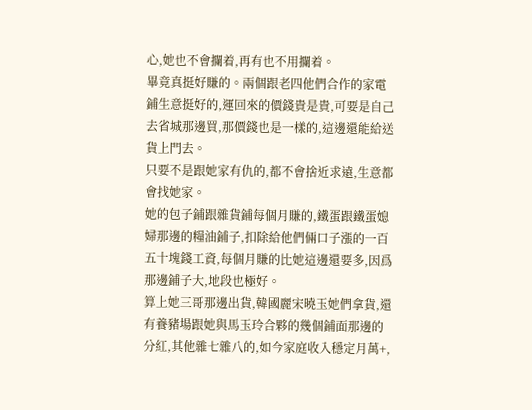心,她也不會攔着,再有也不用攔着。
畢竟真挺好賺的。兩個跟老四他們合作的家電鋪生意挺好的,運回來的價錢貴是貴,可要是自己去省城那邊買,那價錢也是一樣的,這邊還能給送貨上門去。
只要不是跟她家有仇的,都不會捨近求遠,生意都會找她家。
她的包子鋪跟雜貨鋪每個月賺的,鐵蛋跟鐵蛋媳婦那邊的糧油鋪子,扣除給他們倆口子漲的一百五十塊錢工資,每個月賺的比她這邊還要多,因爲那邊鋪子大,地段也極好。
算上她三哥那邊出貨,韓國麗宋曉玉她們拿貨,還有養豬場跟她與馬玉玲合夥的幾個鋪面那邊的分紅,其他雜七雜八的,如今家庭收入穩定月萬+,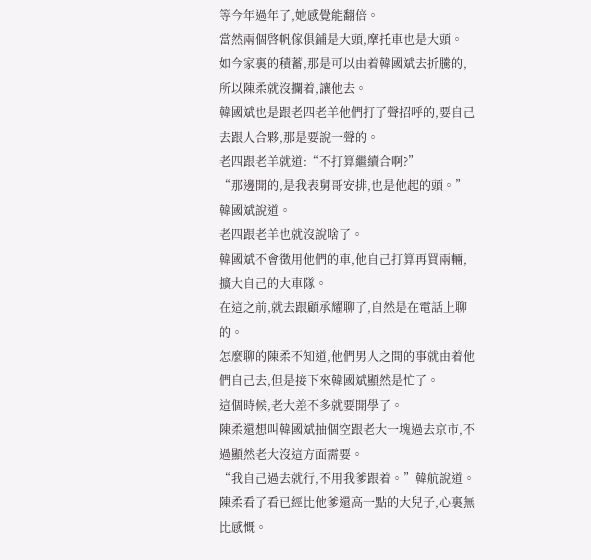等今年過年了,她感覺能翻倍。
當然兩個啓帆傢俱鋪是大頭,摩托車也是大頭。
如今家裏的積蓄,那是可以由着韓國斌去折騰的,所以陳柔就沒攔着,讓他去。
韓國斌也是跟老四老羊他們打了聲招呼的,要自己去跟人合夥,那是要說一聲的。
老四跟老羊就道:“不打算繼續合啊?”
“那邊開的,是我表舅哥安排,也是他起的頭。”韓國斌說道。
老四跟老羊也就沒說啥了。
韓國斌不會徵用他們的車,他自己打算再買兩輛,擴大自己的大車隊。
在這之前,就去跟顧承耀聊了,自然是在電話上聊的。
怎麼聊的陳柔不知道,他們男人之間的事就由着他們自己去,但是接下來韓國斌顯然是忙了。
這個時候,老大差不多就要開學了。
陳柔還想叫韓國斌抽個空跟老大一塊過去京市,不過顯然老大沒這方面需要。
“我自己過去就行,不用我爹跟着。”韓航說道。
陳柔看了看已經比他爹還高一點的大兒子,心裏無比感慨。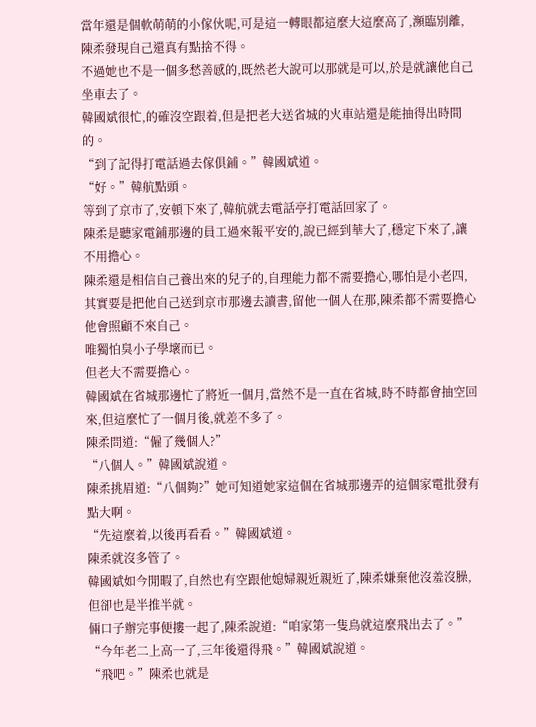當年還是個軟萌萌的小傢伙呢,可是這一轉眼都這麼大這麼高了,瀕臨別離,陳柔發現自己還真有點捨不得。
不過她也不是一個多愁善感的,既然老大說可以那就是可以,於是就讓他自己坐車去了。
韓國斌很忙,的確沒空跟着,但是把老大送省城的火車站還是能抽得出時間的。
“到了記得打電話過去傢俱鋪。”韓國斌道。
“好。”韓航點頭。
等到了京市了,安頓下來了,韓航就去電話亭打電話回家了。
陳柔是聽家電鋪那邊的員工過來報平安的,說已經到華大了,穩定下來了,讓不用擔心。
陳柔還是相信自己養出來的兒子的,自理能力都不需要擔心,哪怕是小老四,其實要是把他自己送到京市那邊去讀書,留他一個人在那,陳柔都不需要擔心他會照顧不來自己。
唯獨怕臭小子學壞而已。
但老大不需要擔心。
韓國斌在省城那邊忙了將近一個月,當然不是一直在省城,時不時都會抽空回來,但這麼忙了一個月後,就差不多了。
陳柔問道:“僱了幾個人?”
“八個人。”韓國斌說道。
陳柔挑眉道:“八個夠?”她可知道她家這個在省城那邊弄的這個家電批發有點大啊。
“先這麼着,以後再看看。”韓國斌道。
陳柔就沒多管了。
韓國斌如今閒暇了,自然也有空跟他媳婦親近親近了,陳柔嫌棄他沒羞沒臊,但卻也是半推半就。
倆口子辦完事便摟一起了,陳柔說道:“咱家第一隻鳥就這麼飛出去了。”
“今年老二上高一了,三年後還得飛。”韓國斌說道。
“飛吧。”陳柔也就是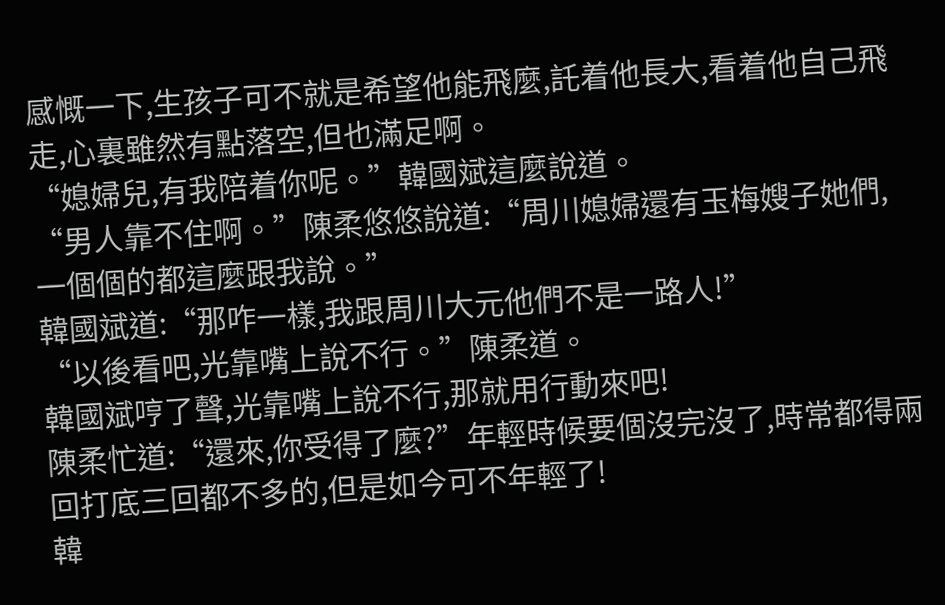感慨一下,生孩子可不就是希望他能飛麼,託着他長大,看着他自己飛走,心裏雖然有點落空,但也滿足啊。
“媳婦兒,有我陪着你呢。”韓國斌這麼說道。
“男人靠不住啊。”陳柔悠悠說道:“周川媳婦還有玉梅嫂子她們,一個個的都這麼跟我說。”
韓國斌道:“那咋一樣,我跟周川大元他們不是一路人!”
“以後看吧,光靠嘴上說不行。”陳柔道。
韓國斌哼了聲,光靠嘴上說不行,那就用行動來吧!
陳柔忙道:“還來,你受得了麼?”年輕時候要個沒完沒了,時常都得兩回打底三回都不多的,但是如今可不年輕了!
韓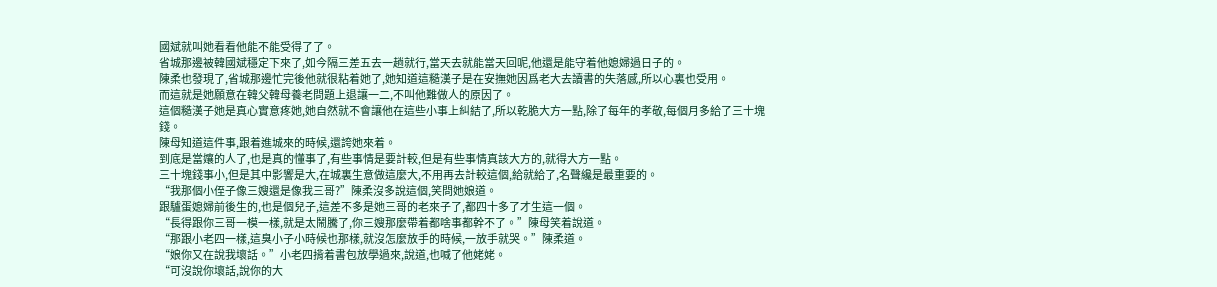國斌就叫她看看他能不能受得了了。
省城那邊被韓國斌穩定下來了,如今隔三差五去一趟就行,當天去就能當天回呢,他還是能守着他媳婦過日子的。
陳柔也發現了,省城那邊忙完後他就很粘着她了,她知道這糙漢子是在安撫她因爲老大去讀書的失落感,所以心裏也受用。
而這就是她願意在韓父韓母養老問題上退讓一二,不叫他難做人的原因了。
這個糙漢子她是真心實意疼她,她自然就不會讓他在這些小事上糾結了,所以乾脆大方一點,除了每年的孝敬,每個月多給了三十塊錢。
陳母知道這件事,跟着進城來的時候,還誇她來着。
到底是當孃的人了,也是真的懂事了,有些事情是要計較,但是有些事情真該大方的,就得大方一點。
三十塊錢事小,但是其中影響是大,在城裏生意做這麼大,不用再去計較這個,給就給了,名聲纔是最重要的。
“我那個小侄子像三嫂還是像我三哥?”陳柔沒多說這個,笑問她娘道。
跟驢蛋媳婦前後生的,也是個兒子,這差不多是她三哥的老來子了,都四十多了才生這一個。
“長得跟你三哥一模一樣,就是太鬧騰了,你三嫂那麼帶着都啥事都幹不了。”陳母笑着說道。
“那跟小老四一樣,這臭小子小時候也那樣,就沒怎麼放手的時候,一放手就哭。”陳柔道。
“娘你又在說我壞話。”小老四揹着書包放學過來,說道,也喊了他姥姥。
“可沒說你壞話,說你的大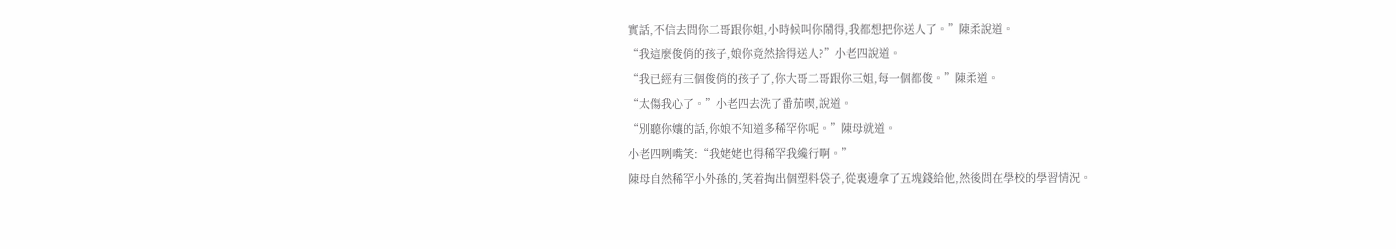實話,不信去問你二哥跟你姐,小時候叫你鬧得,我都想把你送人了。”陳柔說道。
“我這麼俊俏的孩子,娘你竟然捨得送人?”小老四說道。
“我已經有三個俊俏的孩子了,你大哥二哥跟你三姐,每一個都俊。”陳柔道。
“太傷我心了。”小老四去洗了番茄喫,說道。
“別聽你孃的話,你娘不知道多稀罕你呢。”陳母就道。
小老四咧嘴笑:“我姥姥也得稀罕我纔行啊。”
陳母自然稀罕小外孫的,笑着掏出個塑料袋子,從裏邊拿了五塊錢給他,然後問在學校的學習情況。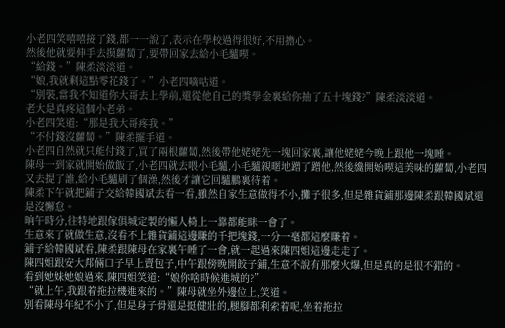小老四笑嘻嘻接了錢,都一一說了,表示在學校過得很好,不用擔心。
然後他就要伸手去摸蘿蔔了,要帶回家去給小毛驢喫。
“給錢。”陳柔淡淡道。
“娘,我就剩這點零花錢了。”小老四嘀咕道。
“別裝,當我不知道你大哥去上學前,還從他自己的獎學金裏給你抽了五十塊錢?”陳柔淡淡道。
老大是真疼這個小老弟。
小老四笑道:“那是我大哥疼我。”
“不付錢沒蘿蔔。”陳柔擺手道。
小老四自然就只能付錢了,買了兩根蘿蔔,然後帶他姥姥先一塊回家裏,讓他姥姥今晚上跟他一塊睡。
陳母一到家就開始做飯了,小老四就去喂小毛驢,小毛驢親暱地蹭了蹭他,然後纔開始喫這美味的蘿蔔,小老四又去提了誰,給小毛驢刷了個澡,然後才讓它回驢鵬裏待着。
陳柔下午就把鋪子交給韓國斌去看一看,雖然自家生意做得不小,攤子很多,但是雜貨鋪那邊陳柔跟韓國斌還是沒懈怠。
晌午時分,往特地跟傢俱城定製的懶人椅上一靠都能眯一會了。
生意來了就做生意,沒看不上雜貨鋪這邊賺的千把塊錢,一分一毫都這麼賺着。
鋪子給韓國斌看,陳柔跟陳母在家裏午睡了一會,就一起過來陳四姐這邊走走了。
陳四姐跟安大邦倆口子早上賣包子,中午跟傍晚開餃子鋪,生意不說有那麼火爆,但是真的是很不錯的。
看到她妹她娘過來,陳四姐笑道:“娘你啥時候進城的?”
“就上午,我跟着拖拉機進來的。”陳母就坐外邊位上,笑道。
別看陳母年紀不小了,但是身子骨還是挺健壯的,腿腳都利索着呢,坐着拖拉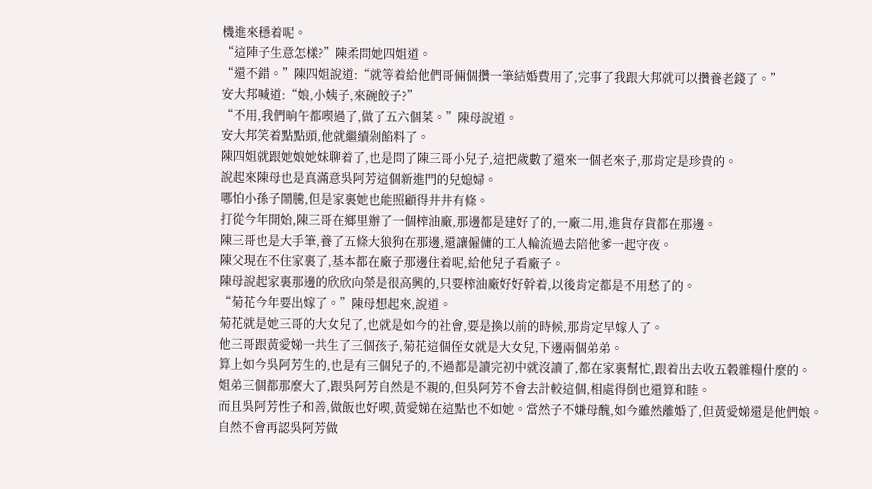機進來穩着呢。
“這陣子生意怎樣?”陳柔問她四姐道。
“還不錯。”陳四姐說道:“就等着給他們哥倆個攢一筆結婚費用了,完事了我跟大邦就可以攢養老錢了。”
安大邦喊道:“娘,小姨子,來碗餃子?”
“不用,我們晌午都喫過了,做了五六個菜。”陳母說道。
安大邦笑着點點頭,他就繼續剁餡料了。
陳四姐就跟她娘她妹聊着了,也是問了陳三哥小兒子,這把歲數了還來一個老來子,那肯定是珍貴的。
說起來陳母也是真滿意吳阿芳這個新進門的兒媳婦。
哪怕小孫子鬧騰,但是家裏她也能照顧得井井有條。
打從今年開始,陳三哥在鄉里辦了一個榨油廠,那邊都是建好了的,一廠二用,進貨存貨都在那邊。
陳三哥也是大手筆,養了五條大狼狗在那邊,還讓僱傭的工人輪流過去陪他爹一起守夜。
陳父現在不住家裏了,基本都在廠子那邊住着呢,給他兒子看廠子。
陳母說起家裏那邊的欣欣向榮是很高興的,只要榨油廠好好幹着,以後肯定都是不用愁了的。
“菊花今年要出嫁了。”陳母想起來,說道。
菊花就是她三哥的大女兒了,也就是如今的社會,要是換以前的時候,那肯定早嫁人了。
他三哥跟黃愛娣一共生了三個孩子,菊花這個侄女就是大女兒,下邊兩個弟弟。
算上如今吳阿芳生的,也是有三個兒子的,不過都是讀完初中就沒讀了,都在家裏幫忙,跟着出去收五穀雜糧什麼的。
姐弟三個都那麼大了,跟吳阿芳自然是不親的,但吳阿芳不會去計較這個,相處得倒也還算和睦。
而且吳阿芳性子和善,做飯也好喫,黃愛娣在這點也不如她。當然子不嫌母醜,如今雖然離婚了,但黃愛娣還是他們娘。
自然不會再認吳阿芳做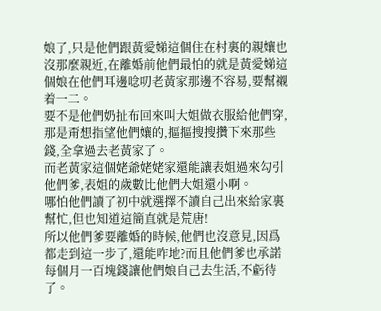娘了,只是他們跟黃愛娣這個住在村裏的親孃也沒那麼親近,在離婚前他們最怕的就是黃愛娣這個娘在他們耳邊唸叨老黃家那邊不容易,要幫襯着一二。
要不是他們奶扯布回來叫大姐做衣服給他們穿,那是甭想指望他們孃的,摳摳搜搜攢下來那些錢,全拿過去老黃家了。
而老黃家這個姥爺姥姥家還能讓表姐過來勾引他們爹,表姐的歲數比他們大姐還小啊。
哪怕他們讀了初中就選擇不讀自己出來給家裏幫忙,但也知道這簡直就是荒唐!
所以他們爹要離婚的時候,他們也沒意見,因爲都走到這一步了,還能咋地?而且他們爹也承諾每個月一百塊錢讓他們娘自己去生活,不虧待了。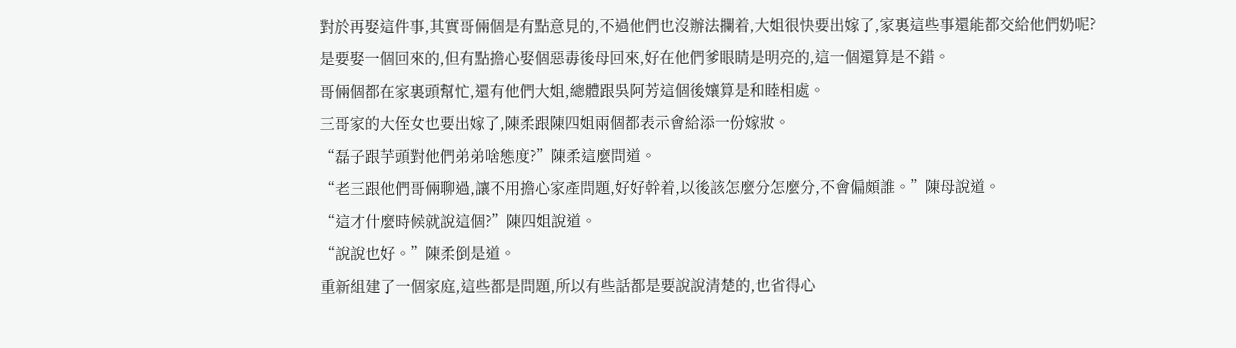對於再娶這件事,其實哥倆個是有點意見的,不過他們也沒辦法攔着,大姐很快要出嫁了,家裏這些事還能都交給他們奶呢?
是要娶一個回來的,但有點擔心娶個惡毒後母回來,好在他們爹眼睛是明亮的,這一個還算是不錯。
哥倆個都在家裏頭幫忙,還有他們大姐,總體跟吳阿芳這個後孃算是和睦相處。
三哥家的大侄女也要出嫁了,陳柔跟陳四姐兩個都表示會給添一份嫁妝。
“磊子跟芋頭對他們弟弟啥態度?”陳柔這麼問道。
“老三跟他們哥倆聊過,讓不用擔心家產問題,好好幹着,以後該怎麼分怎麼分,不會偏頗誰。”陳母說道。
“這才什麼時候就說這個?”陳四姐說道。
“說說也好。”陳柔倒是道。
重新組建了一個家庭,這些都是問題,所以有些話都是要說說清楚的,也省得心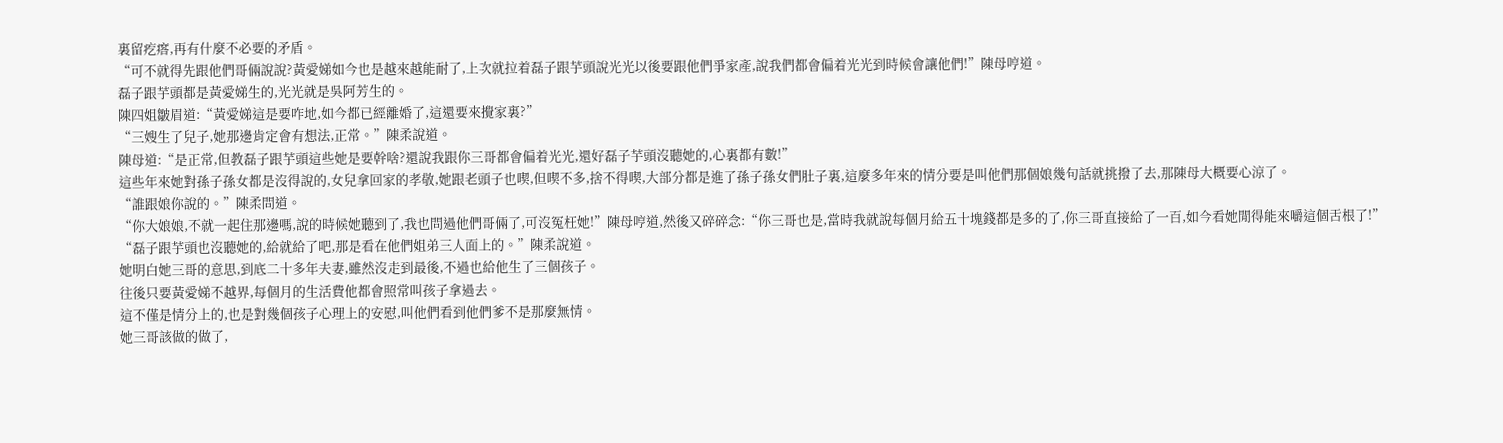裏留疙瘩,再有什麼不必要的矛盾。
“可不就得先跟他們哥倆說說?黃愛娣如今也是越來越能耐了,上次就拉着磊子跟芋頭說光光以後要跟他們爭家產,說我們都會偏着光光到時候會讓他們!”陳母哼道。
磊子跟芋頭都是黃愛娣生的,光光就是吳阿芳生的。
陳四姐皺眉道:“黃愛娣這是要咋地,如今都已經離婚了,這還要來攪家裏?”
“三嫂生了兒子,她那邊肯定會有想法,正常。”陳柔說道。
陳母道:“是正常,但教磊子跟芋頭這些她是要幹啥?還說我跟你三哥都會偏着光光,還好磊子芋頭沒聽她的,心裏都有數!”
這些年來她對孫子孫女都是沒得說的,女兒拿回家的孝敬,她跟老頭子也喫,但喫不多,捨不得喫,大部分都是進了孫子孫女們肚子裏,這麼多年來的情分要是叫他們那個娘幾句話就挑撥了去,那陳母大概要心涼了。
“誰跟娘你說的。”陳柔問道。
“你大娘娘,不就一起住那邊嗎,說的時候她聽到了,我也問過他們哥倆了,可沒冤枉她!”陳母哼道,然後又碎碎念:“你三哥也是,當時我就說每個月給五十塊錢都是多的了,你三哥直接給了一百,如今看她閒得能來嚼這個舌根了!”
“磊子跟芋頭也沒聽她的,給就給了吧,那是看在他們姐弟三人面上的。”陳柔說道。
她明白她三哥的意思,到底二十多年夫妻,雖然沒走到最後,不過也給他生了三個孩子。
往後只要黃愛娣不越界,每個月的生活費他都會照常叫孩子拿過去。
這不僅是情分上的,也是對幾個孩子心理上的安慰,叫他們看到他們爹不是那麼無情。
她三哥該做的做了,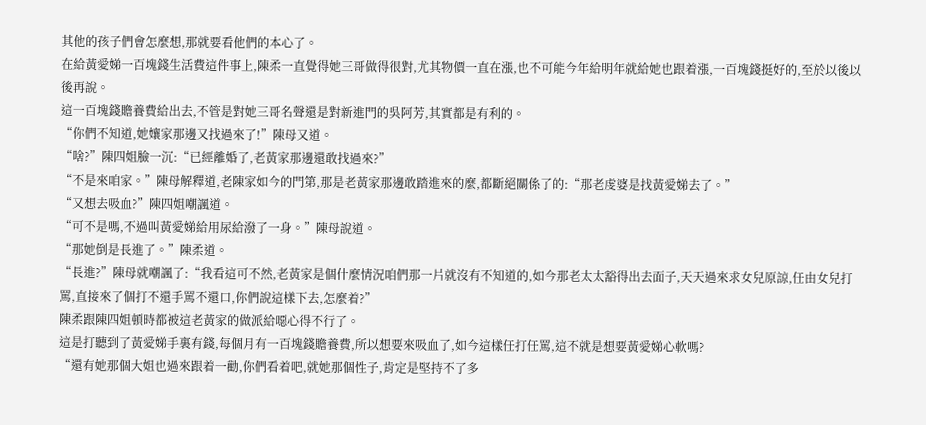其他的孩子們會怎麼想,那就要看他們的本心了。
在給黃愛娣一百塊錢生活費這件事上,陳柔一直覺得她三哥做得很對,尤其物價一直在漲,也不可能今年給明年就給她也跟着漲,一百塊錢挺好的,至於以後以後再說。
這一百塊錢贍養費給出去,不管是對她三哥名聲還是對新進門的吳阿芳,其實都是有利的。
“你們不知道,她孃家那邊又找過來了!”陳母又道。
“啥?”陳四姐臉一沉:“已經離婚了,老黃家那邊還敢找過來?”
“不是來咱家。”陳母解釋道,老陳家如今的門第,那是老黃家那邊敢踏進來的麼,都斷絕關係了的:“那老虔婆是找黃愛娣去了。”
“又想去吸血?”陳四姐嘲諷道。
“可不是嗎,不過叫黃愛娣給用尿給潑了一身。”陳母說道。
“那她倒是長進了。”陳柔道。
“長進?”陳母就嘲諷了:“我看這可不然,老黃家是個什麼情況咱們那一片就沒有不知道的,如今那老太太豁得出去面子,天天過來求女兒原諒,任由女兒打罵,直接來了個打不還手罵不還口,你們說這樣下去,怎麼着?”
陳柔跟陳四姐頓時都被這老黃家的做派給噁心得不行了。
這是打聽到了黃愛娣手裏有錢,每個月有一百塊錢贍養費,所以想要來吸血了,如今這樣任打任罵,這不就是想要黃愛娣心軟嗎?
“還有她那個大姐也過來跟着一勸,你們看着吧,就她那個性子,肯定是堅持不了多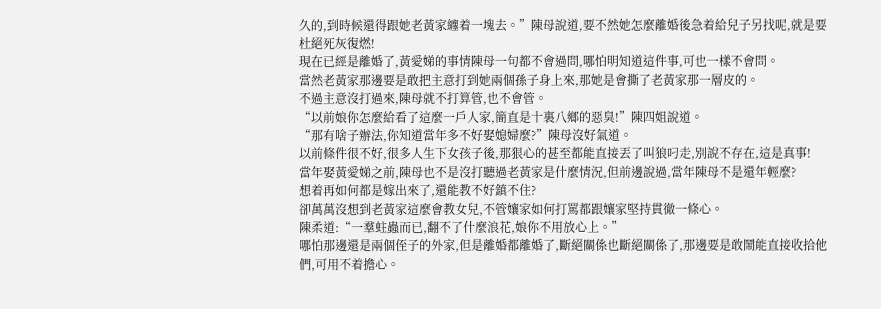久的,到時候還得跟她老黃家纏着一塊去。”陳母說道,要不然她怎麼離婚後急着給兒子另找呢,就是要杜絕死灰復燃!
現在已經是離婚了,黃愛娣的事情陳母一句都不會過問,哪怕明知道這件事,可也一樣不會問。
當然老黃家那邊要是敢把主意打到她兩個孫子身上來,那她是會撕了老黃家那一層皮的。
不過主意沒打過來,陳母就不打算管,也不會管。
“以前娘你怎麼給看了這麼一戶人家,簡直是十裏八鄉的惡臭!”陳四姐說道。
“那有啥子辦法,你知道當年多不好娶媳婦麼?”陳母沒好氣道。
以前條件很不好,很多人生下女孩子後,那狠心的甚至都能直接丟了叫狼叼走,別說不存在,這是真事!
當年娶黃愛娣之前,陳母也不是沒打聽過老黃家是什麼情況,但前邊說過,當年陳母不是還年輕麼?
想着再如何都是嫁出來了,還能教不好鎮不住?
卻萬萬沒想到老黃家這麼會教女兒,不管孃家如何打罵都跟孃家堅持貫徹一條心。
陳柔道:“一羣蛀蟲而已,翻不了什麼浪花,娘你不用放心上。”
哪怕那邊還是兩個侄子的外家,但是離婚都離婚了,斷絕關係也斷絕關係了,那邊要是敢鬧能直接收拾他們,可用不着擔心。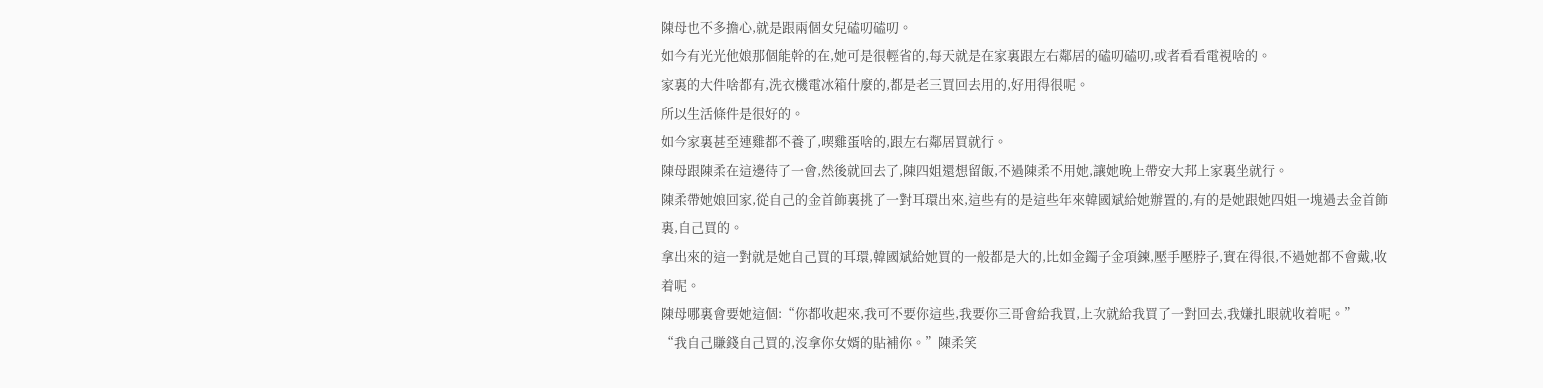陳母也不多擔心,就是跟兩個女兒磕叨磕叨。
如今有光光他娘那個能幹的在,她可是很輕省的,每天就是在家裏跟左右鄰居的磕叨磕叨,或者看看電視啥的。
家裏的大件啥都有,洗衣機電冰箱什麼的,都是老三買回去用的,好用得很呢。
所以生活條件是很好的。
如今家裏甚至連雞都不養了,喫雞蛋啥的,跟左右鄰居買就行。
陳母跟陳柔在這邊待了一會,然後就回去了,陳四姐還想留飯,不過陳柔不用她,讓她晚上帶安大邦上家裏坐就行。
陳柔帶她娘回家,從自己的金首飾裏挑了一對耳環出來,這些有的是這些年來韓國斌給她辦置的,有的是她跟她四姐一塊過去金首飾裏,自己買的。
拿出來的這一對就是她自己買的耳環,韓國斌給她買的一般都是大的,比如金鐲子金項鍊,壓手壓脖子,實在得很,不過她都不會戴,收着呢。
陳母哪裏會要她這個:“你都收起來,我可不要你這些,我要你三哥會給我買,上次就給我買了一對回去,我嫌扎眼就收着呢。”
“我自己賺錢自己買的,沒拿你女婿的貼補你。”陳柔笑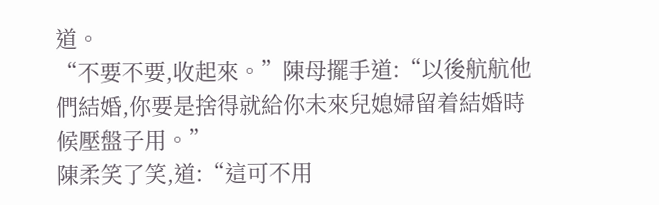道。
“不要不要,收起來。”陳母擺手道:“以後航航他們結婚,你要是捨得就給你未來兒媳婦留着結婚時候壓盤子用。”
陳柔笑了笑,道:“這可不用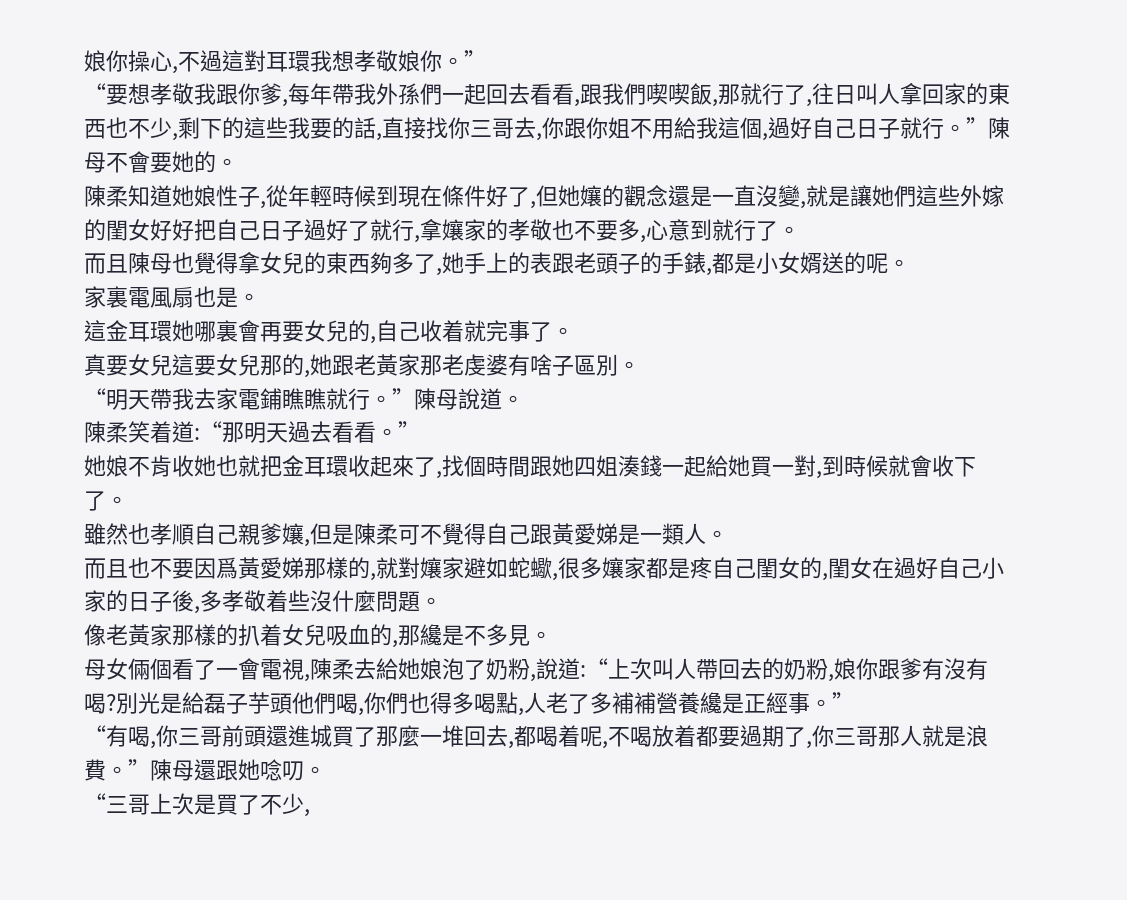娘你操心,不過這對耳環我想孝敬娘你。”
“要想孝敬我跟你爹,每年帶我外孫們一起回去看看,跟我們喫喫飯,那就行了,往日叫人拿回家的東西也不少,剩下的這些我要的話,直接找你三哥去,你跟你姐不用給我這個,過好自己日子就行。”陳母不會要她的。
陳柔知道她娘性子,從年輕時候到現在條件好了,但她孃的觀念還是一直沒變,就是讓她們這些外嫁的閨女好好把自己日子過好了就行,拿孃家的孝敬也不要多,心意到就行了。
而且陳母也覺得拿女兒的東西夠多了,她手上的表跟老頭子的手錶,都是小女婿送的呢。
家裏電風扇也是。
這金耳環她哪裏會再要女兒的,自己收着就完事了。
真要女兒這要女兒那的,她跟老黃家那老虔婆有啥子區別。
“明天帶我去家電鋪瞧瞧就行。”陳母說道。
陳柔笑着道:“那明天過去看看。”
她娘不肯收她也就把金耳環收起來了,找個時間跟她四姐湊錢一起給她買一對,到時候就會收下了。
雖然也孝順自己親爹孃,但是陳柔可不覺得自己跟黃愛娣是一類人。
而且也不要因爲黃愛娣那樣的,就對孃家避如蛇蠍,很多孃家都是疼自己閨女的,閨女在過好自己小家的日子後,多孝敬着些沒什麼問題。
像老黃家那樣的扒着女兒吸血的,那纔是不多見。
母女倆個看了一會電視,陳柔去給她娘泡了奶粉,說道:“上次叫人帶回去的奶粉,娘你跟爹有沒有喝?別光是給磊子芋頭他們喝,你們也得多喝點,人老了多補補營養纔是正經事。”
“有喝,你三哥前頭還進城買了那麼一堆回去,都喝着呢,不喝放着都要過期了,你三哥那人就是浪費。”陳母還跟她唸叨。
“三哥上次是買了不少,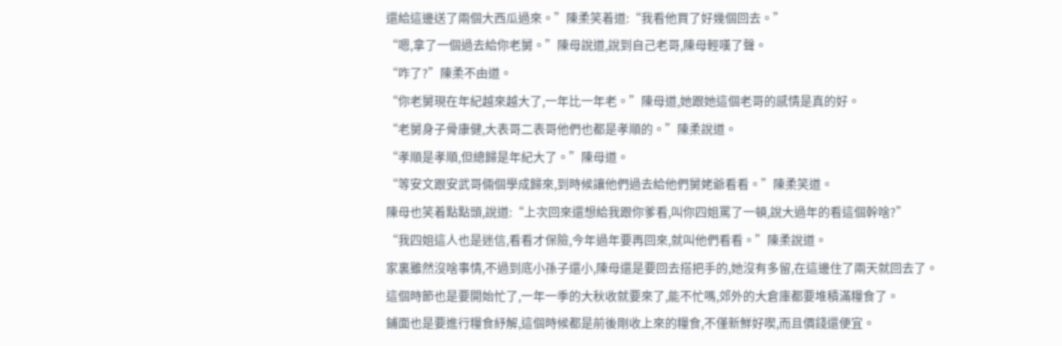還給這邊送了兩個大西瓜過來。”陳柔笑着道:“我看他買了好幾個回去。”
“嗯,拿了一個過去給你老舅。”陳母說道,說到自己老哥,陳母輕嘆了聲。
“咋了?”陳柔不由道。
“你老舅現在年紀越來越大了,一年比一年老。”陳母道,她跟她這個老哥的感情是真的好。
“老舅身子骨康健,大表哥二表哥他們也都是孝順的。”陳柔說道。
“孝順是孝順,但總歸是年紀大了。”陳母道。
“等安文跟安武哥倆個學成歸來,到時候讓他們過去給他們舅姥爺看看。”陳柔笑道。
陳母也笑着點點頭,說道:“上次回來還想給我跟你爹看,叫你四姐罵了一頓,說大過年的看這個幹啥?”
“我四姐這人也是迷信,看看才保險,今年過年要再回來,就叫他們看看。”陳柔說道。
家裏雖然沒啥事情,不過到底小孫子還小,陳母還是要回去搭把手的,她沒有多留,在這邊住了兩天就回去了。
這個時節也是要開始忙了,一年一季的大秋收就要來了,能不忙嗎,郊外的大倉庫都要堆積滿糧食了。
鋪面也是要進行糧食紓解,這個時候都是前後剛收上來的糧食,不僅新鮮好喫,而且價錢還便宜。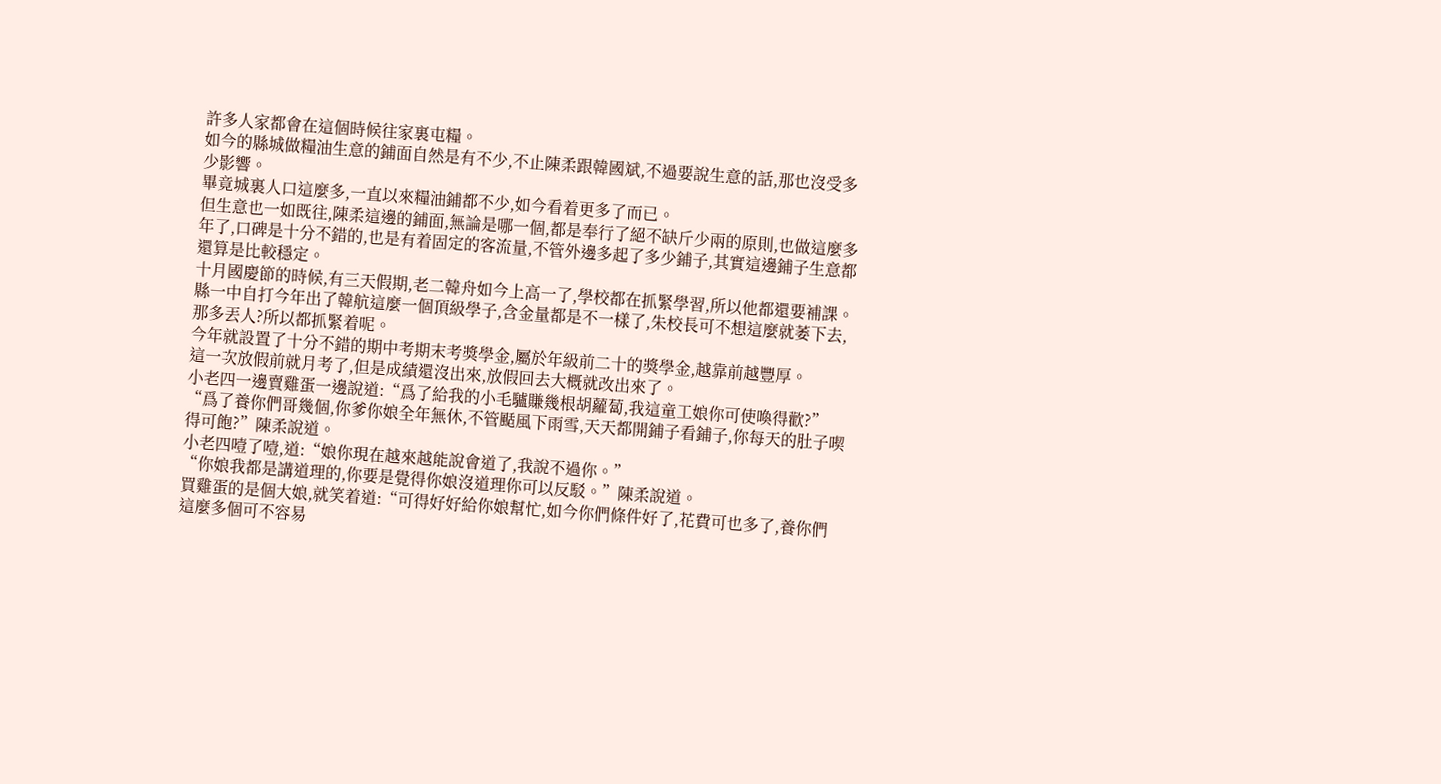許多人家都會在這個時候往家裏屯糧。
如今的縣城做糧油生意的鋪面自然是有不少,不止陳柔跟韓國斌,不過要說生意的話,那也沒受多少影響。
畢竟城裏人口這麼多,一直以來糧油鋪都不少,如今看着更多了而已。
但生意也一如既往,陳柔這邊的鋪面,無論是哪一個,都是奉行了絕不缺斤少兩的原則,也做這麼多年了,口碑是十分不錯的,也是有着固定的客流量,不管外邊多起了多少鋪子,其實這邊鋪子生意都還算是比較穩定。
十月國慶節的時候,有三天假期,老二韓舟如今上高一了,學校都在抓緊學習,所以他都還要補課。
縣一中自打今年出了韓航這麼一個頂級學子,含金量都是不一樣了,朱校長可不想這麼就萎下去,那多丟人?所以都抓緊着呢。
今年就設置了十分不錯的期中考期末考獎學金,屬於年級前二十的獎學金,越靠前越豐厚。
這一次放假前就月考了,但是成績還沒出來,放假回去大概就改出來了。
小老四一邊賣雞蛋一邊說道:“爲了給我的小毛驢賺幾根胡蘿蔔,我這童工娘你可使喚得歡?”
“爲了養你們哥幾個,你爹你娘全年無休,不管颳風下雨雪,天天都開鋪子看鋪子,你每天的肚子喫得可飽?”陳柔說道。
小老四噎了噎,道:“娘你現在越來越能說會道了,我說不過你。”
“你娘我都是講道理的,你要是覺得你娘沒道理你可以反駁。”陳柔說道。
買雞蛋的是個大娘,就笑着道:“可得好好給你娘幫忙,如今你們條件好了,花費可也多了,養你們這麼多個可不容易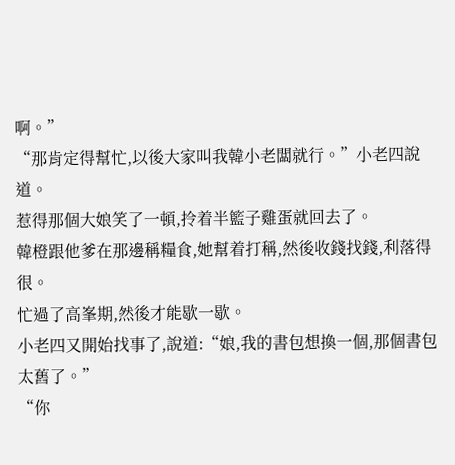啊。”
“那肯定得幫忙,以後大家叫我韓小老闆就行。”小老四說道。
惹得那個大娘笑了一頓,拎着半籃子雞蛋就回去了。
韓橙跟他爹在那邊稱糧食,她幫着打稱,然後收錢找錢,利落得很。
忙過了高峯期,然後才能歇一歇。
小老四又開始找事了,說道:“娘,我的書包想換一個,那個書包太舊了。”
“你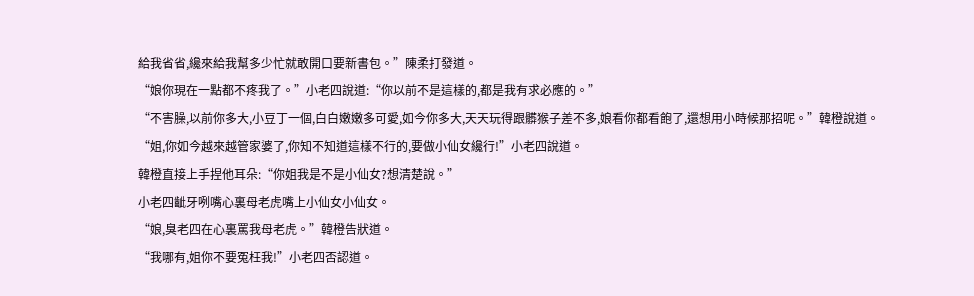給我省省,纔來給我幫多少忙就敢開口要新書包。”陳柔打發道。
“娘你現在一點都不疼我了。”小老四說道:“你以前不是這樣的,都是我有求必應的。”
“不害臊,以前你多大,小豆丁一個,白白嫩嫩多可愛,如今你多大,天天玩得跟髒猴子差不多,娘看你都看飽了,還想用小時候那招呢。”韓橙說道。
“姐,你如今越來越管家婆了,你知不知道這樣不行的,要做小仙女纔行!”小老四說道。
韓橙直接上手捏他耳朵:“你姐我是不是小仙女?想清楚說。”
小老四齜牙咧嘴心裏母老虎嘴上小仙女小仙女。
“娘,臭老四在心裏罵我母老虎。”韓橙告狀道。
“我哪有,姐你不要冤枉我!”小老四否認道。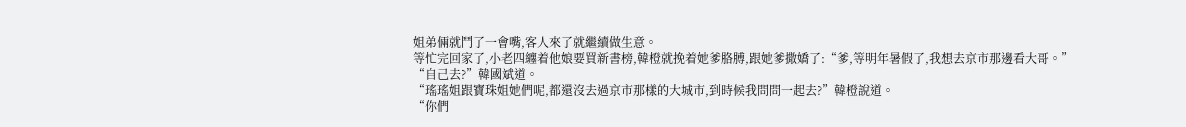姐弟倆就鬥了一會嘴,客人來了就繼續做生意。
等忙完回家了,小老四纏着他娘要買新書榜,韓橙就挽着她爹胳膊,跟她爹撒嬌了:“爹,等明年暑假了,我想去京市那邊看大哥。”
“自己去?”韓國斌道。
“瑤瑤姐跟寶珠姐她們呢,都還沒去過京市那樣的大城市,到時候我問問一起去?”韓橙說道。
“你們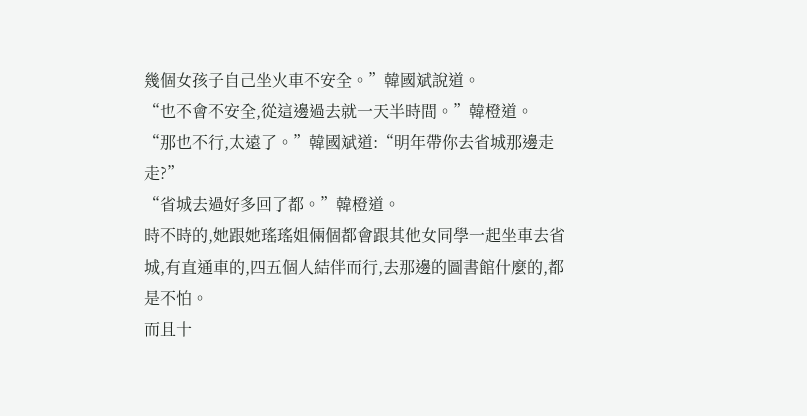幾個女孩子自己坐火車不安全。”韓國斌說道。
“也不會不安全,從這邊過去就一天半時間。”韓橙道。
“那也不行,太遠了。”韓國斌道:“明年帶你去省城那邊走走?”
“省城去過好多回了都。”韓橙道。
時不時的,她跟她瑤瑤姐倆個都會跟其他女同學一起坐車去省城,有直通車的,四五個人結伴而行,去那邊的圖書館什麼的,都是不怕。
而且十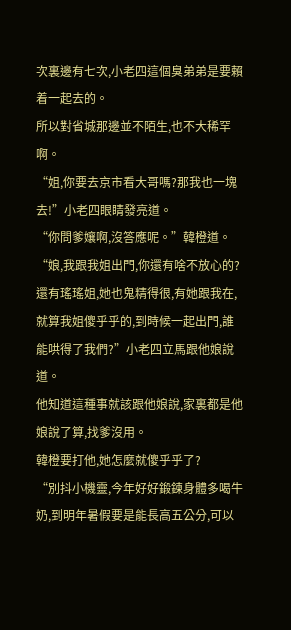次裏邊有七次,小老四這個臭弟弟是要賴着一起去的。
所以對省城那邊並不陌生,也不大稀罕啊。
“姐,你要去京市看大哥嗎?那我也一塊去!”小老四眼睛發亮道。
“你問爹孃啊,沒答應呢。”韓橙道。
“娘,我跟我姐出門,你還有啥不放心的?還有瑤瑤姐,她也鬼精得很,有她跟我在,就算我姐傻乎乎的,到時候一起出門,誰能哄得了我們?”小老四立馬跟他娘說道。
他知道這種事就該跟他娘說,家裏都是他娘說了算,找爹沒用。
韓橙要打他,她怎麼就傻乎乎了?
“別抖小機靈,今年好好鍛鍊身體多喝牛奶,到明年暑假要是能長高五公分,可以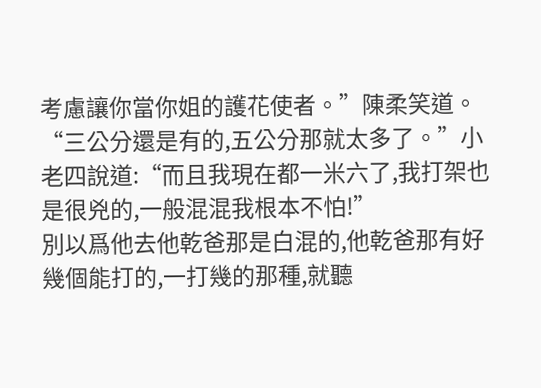考慮讓你當你姐的護花使者。”陳柔笑道。
“三公分還是有的,五公分那就太多了。”小老四說道:“而且我現在都一米六了,我打架也是很兇的,一般混混我根本不怕!”
別以爲他去他乾爸那是白混的,他乾爸那有好幾個能打的,一打幾的那種,就聽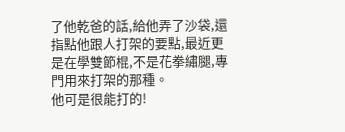了他乾爸的話,給他弄了沙袋,還指點他跟人打架的要點,最近更是在學雙節棍,不是花拳繡腿,專門用來打架的那種。
他可是很能打的!